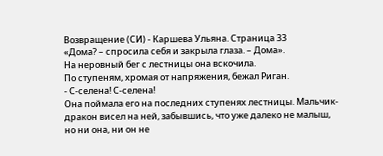Возвращение (СИ) - Каршева Ульяна. Страница 33
«Дома? – спросила себя и закрыла глаза. – Дома».
На неровный бег с лестницы она вскочила.
По ступеням, хромая от напряжения, бежал Риган.
- С-селена! С-селена!
Она поймала его на последних ступенях лестницы. Мальчик-дракон висел на ней, забывшись, что уже далеко не малыш, но ни она, ни он не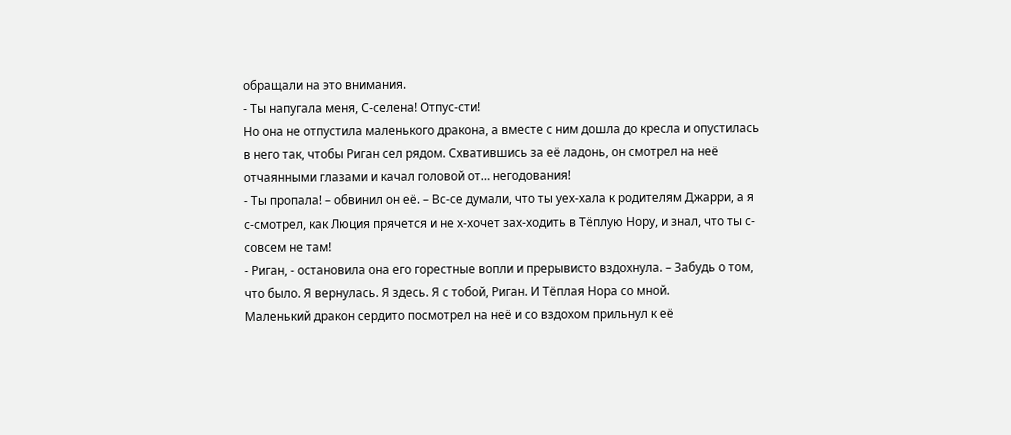обращали на это внимания.
- Ты напугала меня, С-селена! Отпус-сти!
Но она не отпустила маленького дракона, а вместе с ним дошла до кресла и опустилась в него так, чтобы Риган сел рядом. Схватившись за её ладонь, он смотрел на неё отчаянными глазами и качал головой от… негодования!
- Ты пропала! – обвинил он её. – Вс-се думали, что ты уех-хала к родителям Джарри, а я с-смотрел, как Люция прячется и не х-хочет зах-ходить в Тёплую Нору, и знал, что ты с-совсем не там!
- Риган, - остановила она его горестные вопли и прерывисто вздохнула. – Забудь о том, что было. Я вернулась. Я здесь. Я с тобой, Риган. И Тёплая Нора со мной.
Маленький дракон сердито посмотрел на неё и со вздохом прильнул к её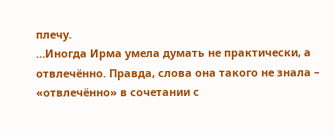плечу.
…Иногда Ирма умела думать не практически, а отвлечённо. Правда, слова она такого не знала – «отвлечённо» в сочетании с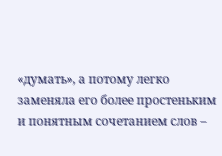«думать», а потому легко заменяла его более простеньким и понятным сочетанием слов –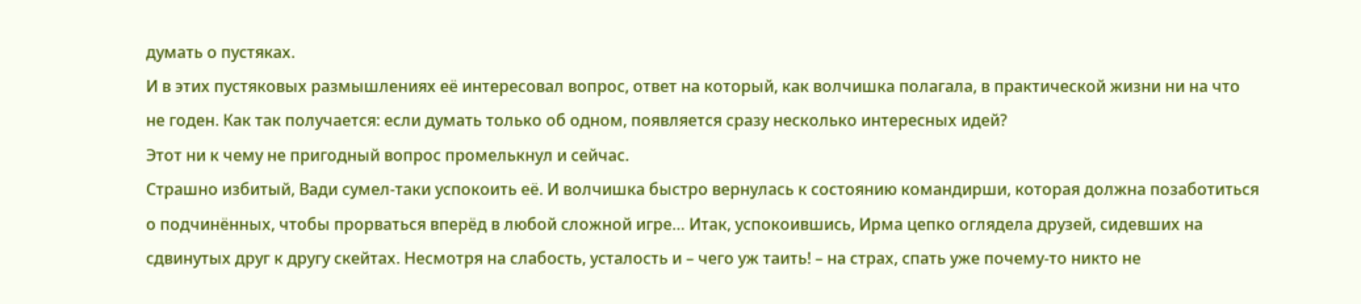думать о пустяках.
И в этих пустяковых размышлениях её интересовал вопрос, ответ на который, как волчишка полагала, в практической жизни ни на что не годен. Как так получается: если думать только об одном, появляется сразу несколько интересных идей?
Этот ни к чему не пригодный вопрос промелькнул и сейчас.
Страшно избитый, Вади сумел-таки успокоить её. И волчишка быстро вернулась к состоянию командирши, которая должна позаботиться о подчинённых, чтобы прорваться вперёд в любой сложной игре… Итак, успокоившись, Ирма цепко оглядела друзей, сидевших на сдвинутых друг к другу скейтах. Несмотря на слабость, усталость и – чего уж таить! – на страх, спать уже почему-то никто не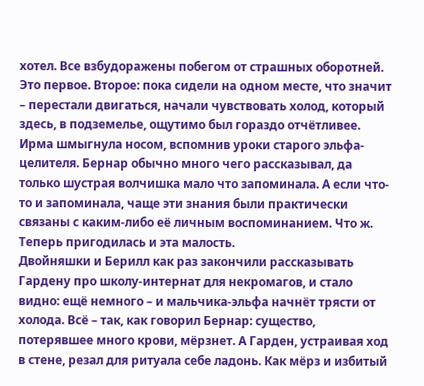хотел. Все взбудоражены побегом от страшных оборотней. Это первое. Второе: пока сидели на одном месте, что значит – перестали двигаться, начали чувствовать холод, который здесь, в подземелье, ощутимо был гораздо отчётливее. Ирма шмыгнула носом, вспомнив уроки старого эльфа-целителя. Бернар обычно много чего рассказывал, да только шустрая волчишка мало что запоминала. А если что-то и запоминала, чаще эти знания были практически связаны с каким-либо её личным воспоминанием. Что ж. Теперь пригодилась и эта малость.
Двойняшки и Берилл как раз закончили рассказывать Гардену про школу-интернат для некромагов, и стало видно: ещё немного – и мальчика-эльфа начнёт трясти от холода. Всё – так, как говорил Бернар: существо, потерявшее много крови, мёрзнет. А Гарден, устраивая ход в стене, резал для ритуала себе ладонь. Как мёрз и избитый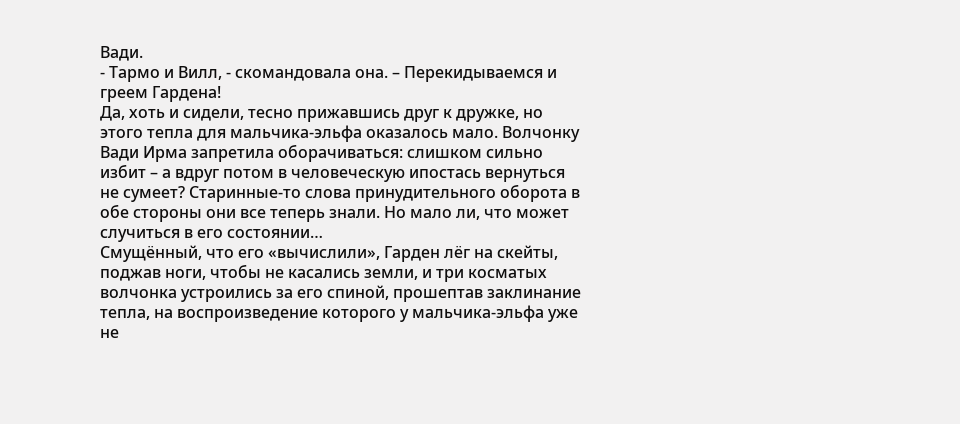Вади.
- Тармо и Вилл, - скомандовала она. – Перекидываемся и греем Гардена!
Да, хоть и сидели, тесно прижавшись друг к дружке, но этого тепла для мальчика-эльфа оказалось мало. Волчонку Вади Ирма запретила оборачиваться: слишком сильно избит – а вдруг потом в человеческую ипостась вернуться не сумеет? Старинные-то слова принудительного оборота в обе стороны они все теперь знали. Но мало ли, что может случиться в его состоянии…
Смущённый, что его «вычислили», Гарден лёг на скейты, поджав ноги, чтобы не касались земли, и три косматых волчонка устроились за его спиной, прошептав заклинание тепла, на воспроизведение которого у мальчика-эльфа уже не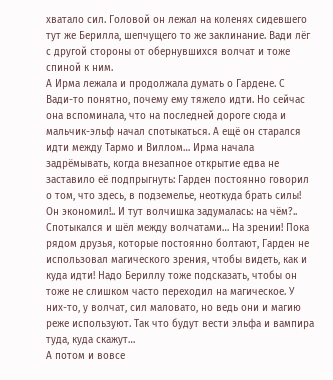хватало сил. Головой он лежал на коленях сидевшего тут же Берилла, шепчущего то же заклинание. Вади лёг с другой стороны от обернувшихся волчат и тоже спиной к ним.
А Ирма лежала и продолжала думать о Гардене. С Вади-то понятно, почему ему тяжело идти. Но сейчас она вспоминала, что на последней дороге сюда и мальчик-эльф начал спотыкаться. А ещё он старался идти между Тармо и Виллом… Ирма начала задрёмывать, когда внезапное открытие едва не заставило её подпрыгнуть: Гарден постоянно говорил о том, что здесь, в подземелье, неоткуда брать силы! Он экономил!.. И тут волчишка задумалась: на чём?.. Спотыкался и шёл между волчатами… На зрении! Пока рядом друзья, которые постоянно болтают, Гарден не использовал магического зрения, чтобы видеть, как и куда идти! Надо Бериллу тоже подсказать, чтобы он тоже не слишком часто переходил на магическое. У них-то, у волчат, сил маловато, но ведь они и магию реже используют. Так что будут вести эльфа и вампира туда, куда скажут…
А потом и вовсе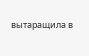вытаращила в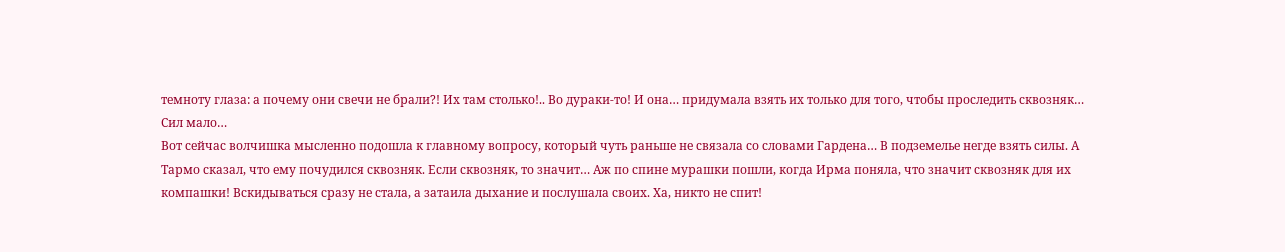темноту глаза: а почему они свечи не брали?! Их там столько!.. Во дураки-то! И она… придумала взять их только для того, чтобы проследить сквозняк…
Сил мало…
Вот сейчас волчишка мысленно подошла к главному вопросу, который чуть раньше не связала со словами Гардена… В подземелье негде взять силы. А Тармо сказал, что ему почудился сквозняк. Если сквозняк, то значит… Аж по спине мурашки пошли, когда Ирма поняла, что значит сквозняк для их компашки! Вскидываться сразу не стала, а затаила дыхание и послушала своих. Ха, никто не спит!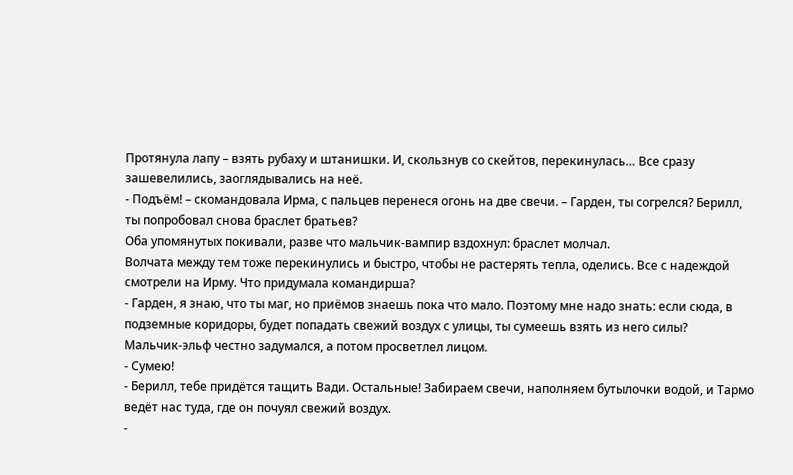Протянула лапу – взять рубаху и штанишки. И, скользнув со скейтов, перекинулась… Все сразу зашевелились, заоглядывались на неё.
- Подъём! – скомандовала Ирма, с пальцев перенеся огонь на две свечи. – Гарден, ты согрелся? Берилл, ты попробовал снова браслет братьев?
Оба упомянутых покивали, разве что мальчик-вампир вздохнул: браслет молчал.
Волчата между тем тоже перекинулись и быстро, чтобы не растерять тепла, оделись. Все с надеждой смотрели на Ирму. Что придумала командирша?
- Гарден, я знаю, что ты маг, но приёмов знаешь пока что мало. Поэтому мне надо знать: если сюда, в подземные коридоры, будет попадать свежий воздух с улицы, ты сумеешь взять из него силы?
Мальчик-эльф честно задумался, а потом просветлел лицом.
- Сумею!
- Берилл, тебе придётся тащить Вади. Остальные! Забираем свечи, наполняем бутылочки водой, и Тармо ведёт нас туда, где он почуял свежий воздух.
-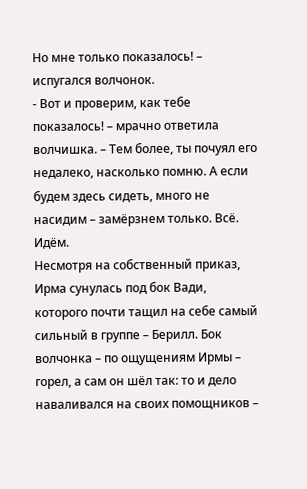Но мне только показалось! – испугался волчонок.
- Вот и проверим, как тебе показалось! – мрачно ответила волчишка. – Тем более, ты почуял его недалеко, насколько помню. А если будем здесь сидеть, много не насидим – замёрзнем только. Всё. Идём.
Несмотря на собственный приказ, Ирма сунулась под бок Вади, которого почти тащил на себе самый сильный в группе – Берилл. Бок волчонка – по ощущениям Ирмы – горел, а сам он шёл так: то и дело наваливался на своих помощников –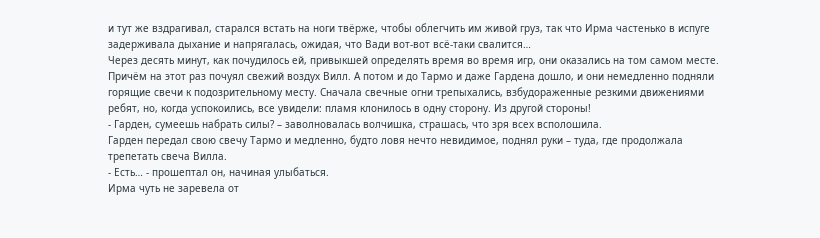и тут же вздрагивал, старался встать на ноги твёрже, чтобы облегчить им живой груз, так что Ирма частенько в испуге задерживала дыхание и напрягалась, ожидая, что Вади вот-вот всё-таки свалится…
Через десять минут, как почудилось ей, привыкшей определять время во время игр, они оказались на том самом месте. Причём на этот раз почуял свежий воздух Вилл. А потом и до Тармо и даже Гардена дошло, и они немедленно подняли горящие свечи к подозрительному месту. Сначала свечные огни трепыхались, взбудораженные резкими движениями ребят, но, когда успокоились, все увидели: пламя клонилось в одну сторону. Из другой стороны!
- Гарден, сумеешь набрать силы? – заволновалась волчишка, страшась, что зря всех всполошила.
Гарден передал свою свечу Тармо и медленно, будто ловя нечто невидимое, поднял руки – туда, где продолжала трепетать свеча Вилла.
- Есть… - прошептал он, начиная улыбаться.
Ирма чуть не заревела от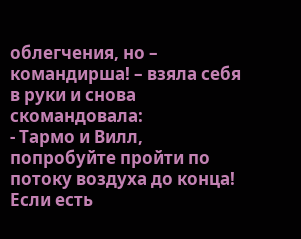облегчения, но – командирша! – взяла себя в руки и снова скомандовала:
- Тармо и Вилл, попробуйте пройти по потоку воздуха до конца! Если есть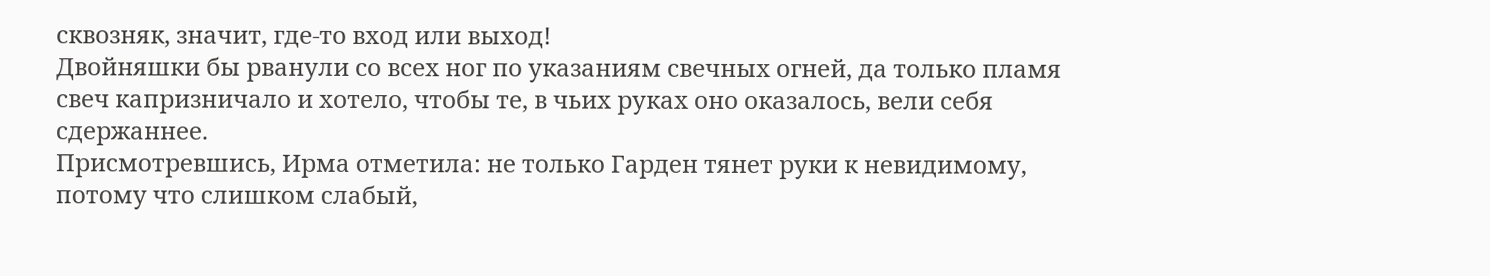сквозняк, значит, где-то вход или выход!
Двойняшки бы рванули со всех ног по указаниям свечных огней, да только пламя свеч капризничало и хотело, чтобы те, в чьих руках оно оказалось, вели себя сдержаннее.
Присмотревшись, Ирма отметила: не только Гарден тянет руки к невидимому, потому что слишком слабый,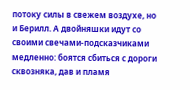потоку силы в свежем воздухе, но и Берилл. А двойняшки идут со своими свечами-подсказчиками медленно: боятся сбиться с дороги сквозняка, дав и пламя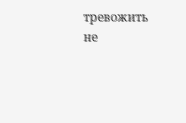тревожить не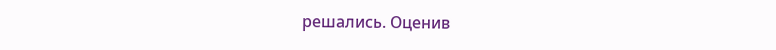решались. Оценив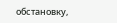обстановку,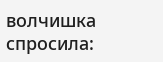волчишка спросила: